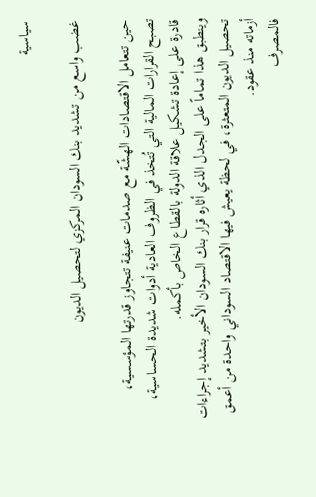سياسية

غضب واسع من تشديد بنك السودان المركزي لتحصيل الديون

حين تتعامل الاقتصادات الهشّة مع صدمات عنيفة تتجاوز قدرتها المؤسسية، تصبح القرارات المالية التي تُتخذ في الظروف العادية أدوات شديدة الحساسية، قادرة على إعادة تشكيل علاقة الدولة بالقطاع الخاص بأكمله.
وينطبق هذا تماماً على الجدل الذي أثاره قرار بنك السودان الأخير بتشديد إجراءات تحصيل الديون المتعثرة، في لحظة يعيش فيها الاقتصاد السوداني واحدة من أعمق أزماته منذ عقود.
فالمصرف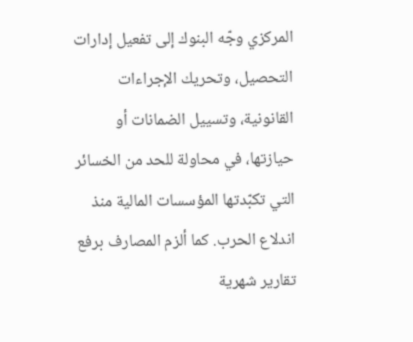المركزي وجّه البنوك إلى تفعيل إدارات التحصيل، وتحريك الإجراءات القانونية، وتسييل الضمانات أو حيازتها، في محاولة للحد من الخسائر التي تكبّدتها المؤسسات المالية منذ اندلاع الحرب. كما ألزم المصارف برفع تقارير شهرية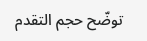توضّح حجم التقدم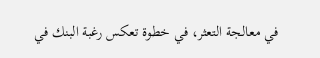في معالجة التعثر، في خطوة تعكس رغبة البنك في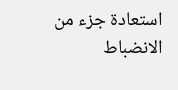استعادة جزء من الانضباط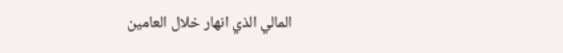المالي الذي انهار خلال العامين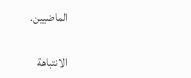الماضيين.

الانتباهة